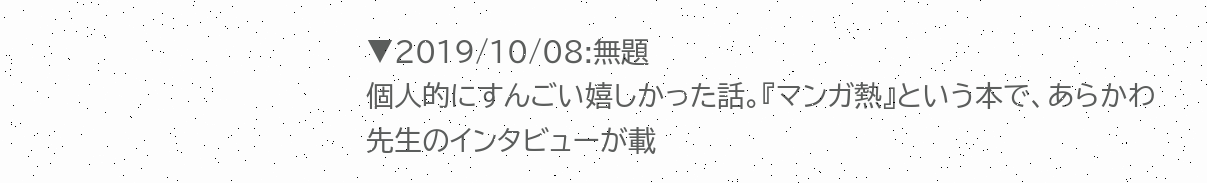▼2019/10/08:無題
個人的にすんごい嬉しかった話。『マンガ熱』という本で、あらかわ先生のインタビューが載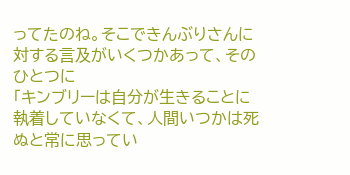ってたのね。そこできんぶりさんに対する言及がいくつかあって、そのひとつに
「キンブリーは自分が生きることに執着していなくて、人間いつかは死ぬと常に思ってい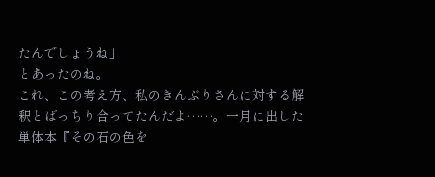たんでしょうね」
とあったのね。
これ、この考え方、私のきんぶりさんに対する解釈とばっちり合ってたんだよ……。一月に出した単体本『その石の色を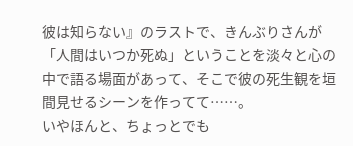彼は知らない』のラストで、きんぶりさんが「人間はいつか死ぬ」ということを淡々と心の中で語る場面があって、そこで彼の死生観を垣間見せるシーンを作ってて……。
いやほんと、ちょっとでも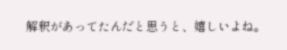解釈があってたんだと思うと、嬉しいよね。